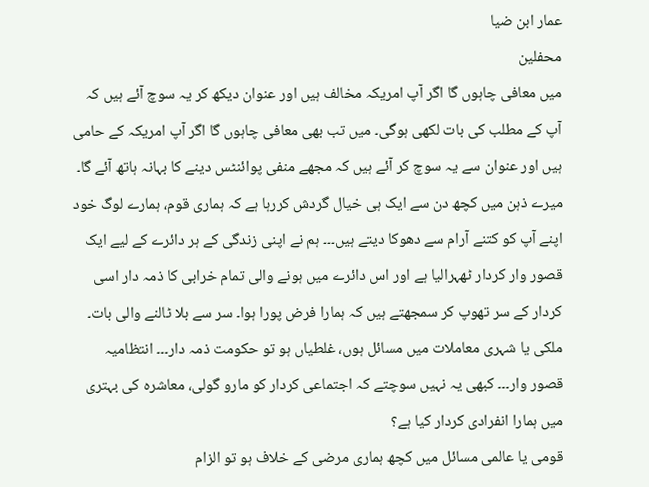عمار ابن ضیا
محفلین
میں معافی چاہوں گا اگر آپ امریکہ مخالف ہیں اور عنوان دیکھ کر یہ سوچ آئے ہیں کہ آپ کے مطلب کی بات لکھی ہوگی۔ میں تب بھی معافی چاہوں گا اگر آپ امریکہ کے حامی ہیں اور عنوان سے یہ سوچ کر آئے ہیں کہ مجھے منفی پوائنٹس دینے کا بہانہ ہاتھ آئے گا۔
میرے ذہن میں کچھ دن سے ایک ہی خیال گردش کررہا ہے کہ ہماری قوم، ہمارے لوگ خود اپنے آپ کو کتنے آرام سے دھوکا دیتے ہیں۔۔۔ ہم نے اپنی زندگی کے ہر دائرے کے لیے ایک قصور وار کردار ٹھہرالیا ہے اور اس دائرے میں ہونے والی تمام خرابی کا ذمہ دار اسی کردار کے سر تھوپ کر سمجھتے ہیں کہ ہمارا فرض پورا ہوا۔ سر سے بلا ٹالنے والی بات۔
ملکی یا شہری معاملات میں مسائل ہوں، غلطیاں ہو تو حکومت ذمہ دار۔۔۔ انتظامیہ قصور وار۔۔۔ کبھی یہ نہیں سوچتے کہ اجتماعی کردار کو مارو گولی، معاشرہ کی بہتری میں ہمارا انفرادی کردار کیا ہے؟
قومی یا عالمی مسائل میں کچھ ہماری مرضی کے خلاف ہو تو الزام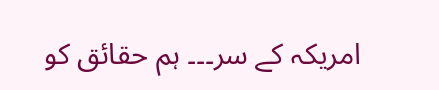امریکہ کے سر۔۔۔ ہم حقائق کو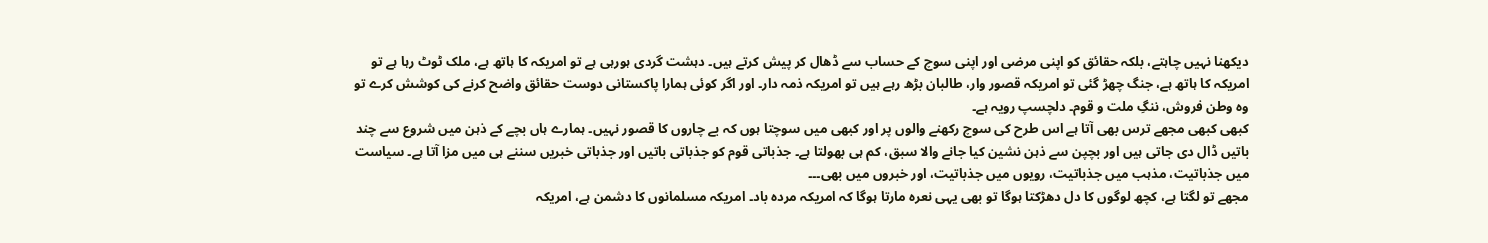دیکھنا نہیں چاہتے، بلکہ حقائق کو اپنی مرضی اور اپنی سوچ کے حساب سے ڈھال کر پیش کرتے ہیں۔ دہشت گردی ہورہی ہے تو امریکہ کا ہاتھ ہے، ملک ٹوٹ رہا ہے تو امریکہ کا ہاتھ ہے، جنگ چھڑ گئی تو امریکہ قصور وار، طالبان بڑھ رہے ہیں تو امریکہ ذمہ دار۔ اور اگر کوئی ہمارا پاکستانی دوست حقائق واضح کرنے کی کوشش کرے تو وہ وطن فروش، ننگِ ملت و قوم۔ دلچسپ رویہ ہے۔
کبھی کبھی مجھے ترس بھی آتا ہے اس طرح کی سوچ رکھنے والوں پر اور کبھی میں سوچتا ہوں کہ بے چاروں کا قصور نہیں۔ ہمارے ہاں بچے کے ذہن میں شروع سے چند باتیں ڈال دی جاتی ہیں اور بچپن سے ذہن نشین کیا جانے والا سبق، کم ہی بھولتا ہے۔ جذباتی قوم کو جذباتی باتیں اور جذباتی خبریں سننے ہی میں مزا آتا ہے۔ سیاست میں جذباتیت، مذہب میں جذباتیت، رویوں میں جذباتیت، اور خبروں میں بھی۔۔۔
مجھے تو لگتا ہے، کچھ لوگوں کا دل دھڑکتا ہوگا تو بھی یہی نعرہ مارتا ہوگا کہ امریکہ مردہ باد۔ امریکہ مسلمانوں کا دشمن ہے، امریکہ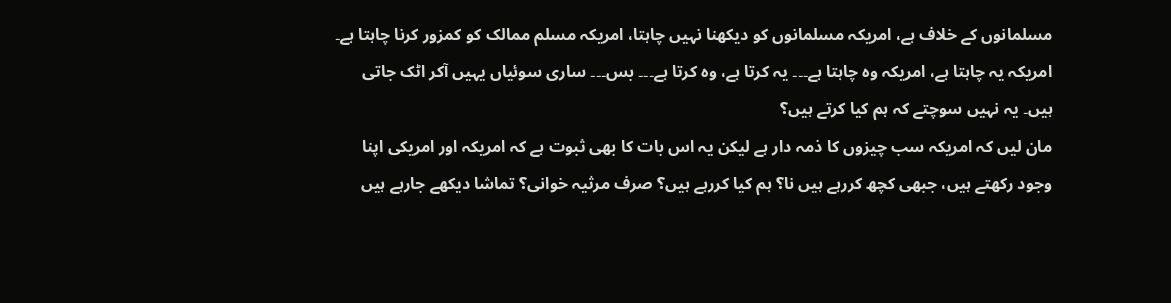مسلمانوں کے خلاف ہے، امریکہ مسلمانوں کو دیکھنا نہیں چاہتا، امریکہ مسلم ممالک کو کمزور کرنا چاہتا ہے۔ امریکہ یہ چاہتا ہے، امریکہ وہ چاہتا ہے۔۔۔ یہ کرتا ہے، وہ کرتا ہے۔۔۔ بس۔۔۔ ساری سوئیاں یہیں آکر اٹک جاتی ہیں۔ یہ نہیں سوچتے کہ ہم کیا کرتے ہیں؟
مان لیں کہ امریکہ سب چیزوں کا ذمہ دار ہے لیکن یہ اس بات کا بھی ثبوت ہے کہ امریکہ اور امریکی اپنا وجود رکھتے ہیں، جبھی کچھ کررہے ہیں نا؟ ہم کیا کررہے ہیں؟ صرف مرثیہ خوانی؟ تماشا دیکھے جارہے ہیں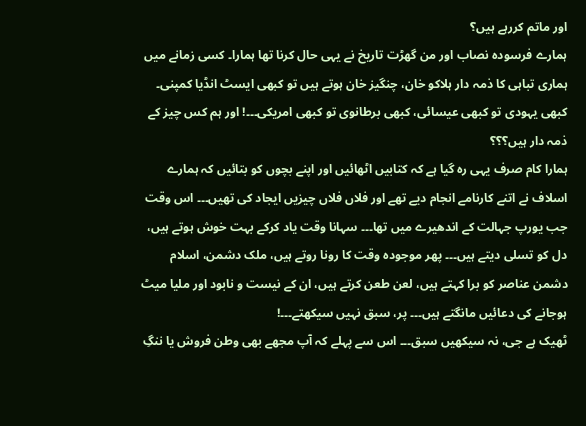اور ماتم کررہے ہیں؟
ہمارے فرسودہ نصاب اور من گھڑت تاریخ نے یہی حال کرنا تھا ہمارا۔ کسی زمانے میں ہماری تباہی کا ذمہ دار ہلاکو خان، چنگیز خان ہوتے ہیں تو کبھی ایسٹ انڈیا کمپنی۔ کبھی یہودی تو کبھی عیسائی، کبھی برطانوی تو کبھی امریکی۔۔۔! اور ہم کس چیز کے ذمہ دار ہیں؟؟؟
ہمارا کام صرف یہی رہ گیا ہے کہ کتابیں اٹھائیں اور اپنے بچوں کو بتائیں کہ ہمارے اسلاف نے اتنے کارنامے انجام دیے تھے اور فلاں فلاں چیزیں ایجاد کی تھیں۔۔۔ اس وقت جب یورپ جہالت کے اندھیرے میں تھا۔۔۔ سہانا وقت یاد کرکے بہت خوش ہوتے ہیں، دل کو تسلی دیتے ہیں۔۔۔ پھر موجودہ وقت کا رونا روتے ہیں، ملک دشمن، اسلام دشمن عناصر کو برا کہتے ہیں، لعن طعن کرتے ہیں، ان کے نیست و نابود اور ملیا میٹ ہوجانے کی دعائیں مانگتے ہیں۔۔۔ پر، سبق نہیں سیکھتے۔۔۔!
ٹھیک ہے جی، نہ سیکھیں سبق۔۔۔ اس سے پہلے کہ آپ مجھے بھی وطن فروش یا ننگِ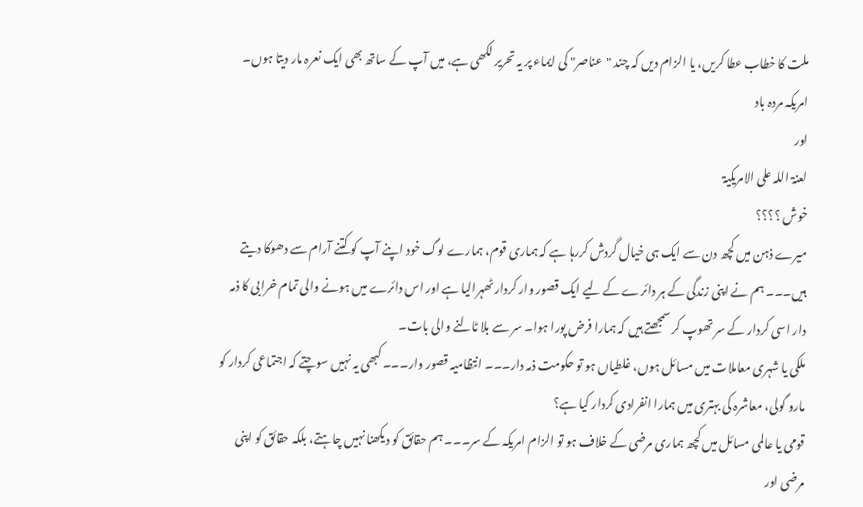ملت کا خطاب عطا کریں، یا الزام دیں کہ چند "عناصر" کی ایماء پر یہ تحریر لکھی ہے، میں آپ کے ساتھ بھی ایک نعرہ مار دیتا ہوں۔
امریکہ مردہ باد
اور
لعنۃ اللہ علی الامریکیۃ
خوش ؟؟؟؟
میرے ذہن میں کچھ دن سے ایک ہی خیال گردش کررہا ہے کہ ہماری قوم، ہمارے لوگ خود اپنے آپ کو کتنے آرام سے دھوکا دیتے ہیں۔۔۔ ہم نے اپنی زندگی کے ہر دائرے کے لیے ایک قصور وار کردار ٹھہرالیا ہے اور اس دائرے میں ہونے والی تمام خرابی کا ذمہ دار اسی کردار کے سر تھوپ کر سمجھتے ہیں کہ ہمارا فرض پورا ہوا۔ سر سے بلا ٹالنے والی بات۔
ملکی یا شہری معاملات میں مسائل ہوں، غلطیاں ہو تو حکومت ذمہ دار۔۔۔ انتظامیہ قصور وار۔۔۔ کبھی یہ نہیں سوچتے کہ اجتماعی کردار کو مارو گولی، معاشرہ کی بہتری میں ہمارا انفرادی کردار کیا ہے؟
قومی یا عالمی مسائل میں کچھ ہماری مرضی کے خلاف ہو تو الزام امریکہ کے سر۔۔۔ ہم حقائق کو دیکھنا نہیں چاہتے، بلکہ حقائق کو اپنی مرضی اور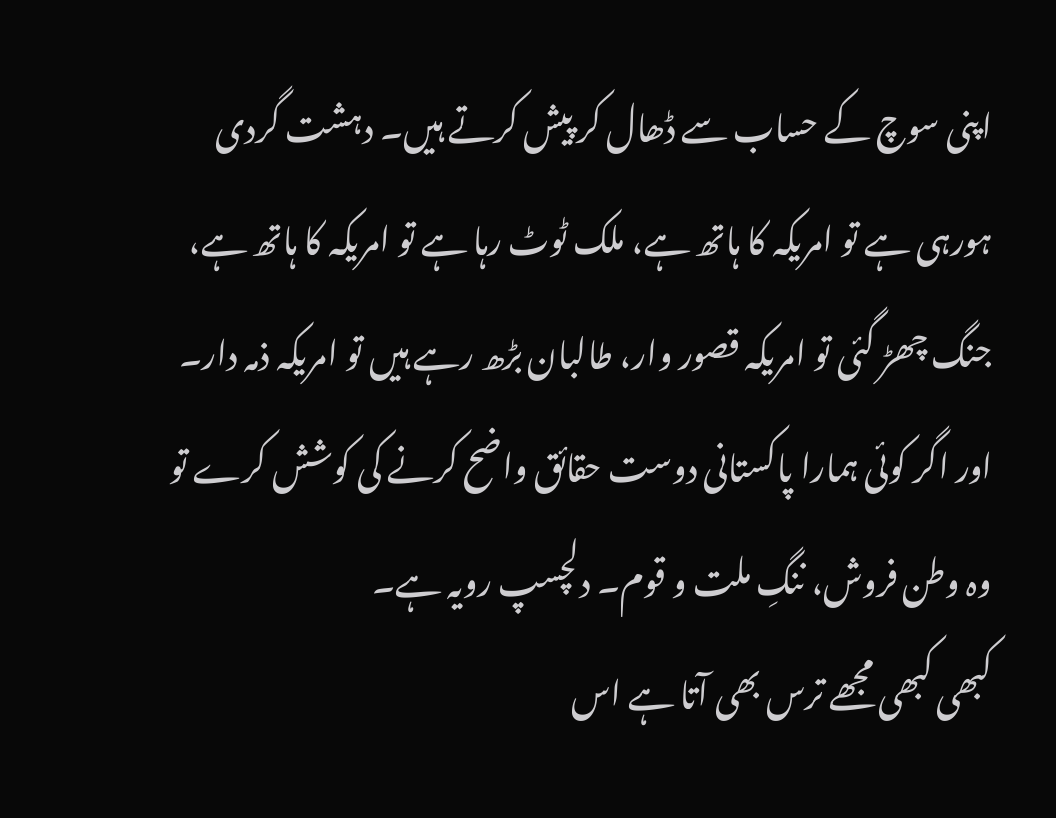اپنی سوچ کے حساب سے ڈھال کر پیش کرتے ہیں۔ دہشت گردی ہورہی ہے تو امریکہ کا ہاتھ ہے، ملک ٹوٹ رہا ہے تو امریکہ کا ہاتھ ہے، جنگ چھڑ گئی تو امریکہ قصور وار، طالبان بڑھ رہے ہیں تو امریکہ ذمہ دار۔ اور اگر کوئی ہمارا پاکستانی دوست حقائق واضح کرنے کی کوشش کرے تو وہ وطن فروش، ننگِ ملت و قوم۔ دلچسپ رویہ ہے۔
کبھی کبھی مجھے ترس بھی آتا ہے اس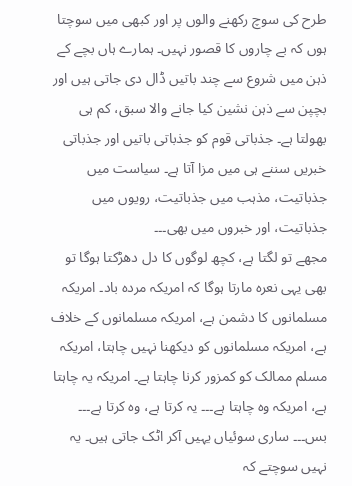طرح کی سوچ رکھنے والوں پر اور کبھی میں سوچتا ہوں کہ بے چاروں کا قصور نہیں۔ ہمارے ہاں بچے کے ذہن میں شروع سے چند باتیں ڈال دی جاتی ہیں اور بچپن سے ذہن نشین کیا جانے والا سبق، کم ہی بھولتا ہے۔ جذباتی قوم کو جذباتی باتیں اور جذباتی خبریں سننے ہی میں مزا آتا ہے۔ سیاست میں جذباتیت، مذہب میں جذباتیت، رویوں میں جذباتیت، اور خبروں میں بھی۔۔۔
مجھے تو لگتا ہے، کچھ لوگوں کا دل دھڑکتا ہوگا تو بھی یہی نعرہ مارتا ہوگا کہ امریکہ مردہ باد۔ امریکہ مسلمانوں کا دشمن ہے، امریکہ مسلمانوں کے خلاف ہے، امریکہ مسلمانوں کو دیکھنا نہیں چاہتا، امریکہ مسلم ممالک کو کمزور کرنا چاہتا ہے۔ امریکہ یہ چاہتا ہے، امریکہ وہ چاہتا ہے۔۔۔ یہ کرتا ہے، وہ کرتا ہے۔۔۔ بس۔۔۔ ساری سوئیاں یہیں آکر اٹک جاتی ہیں۔ یہ نہیں سوچتے کہ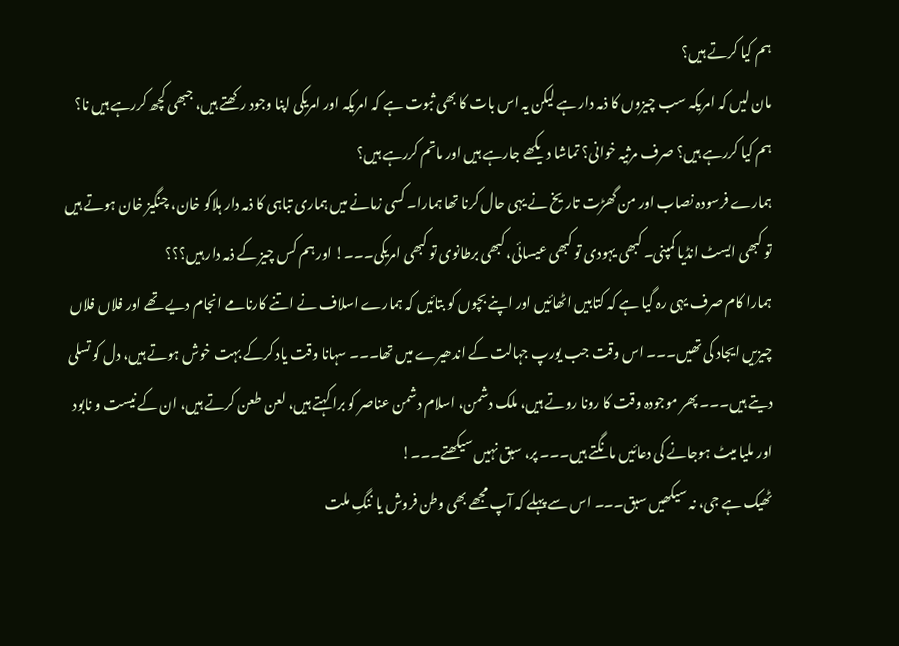ہم کیا کرتے ہیں؟
مان لیں کہ امریکہ سب چیزوں کا ذمہ دار ہے لیکن یہ اس بات کا بھی ثبوت ہے کہ امریکہ اور امریکی اپنا وجود رکھتے ہیں، جبھی کچھ کررہے ہیں نا؟ ہم کیا کررہے ہیں؟ صرف مرثیہ خوانی؟ تماشا دیکھے جارہے ہیں اور ماتم کررہے ہیں؟
ہمارے فرسودہ نصاب اور من گھڑت تاریخ نے یہی حال کرنا تھا ہمارا۔ کسی زمانے میں ہماری تباہی کا ذمہ دار ہلاکو خان، چنگیز خان ہوتے ہیں تو کبھی ایسٹ انڈیا کمپنی۔ کبھی یہودی تو کبھی عیسائی، کبھی برطانوی تو کبھی امریکی۔۔۔! اور ہم کس چیز کے ذمہ دار ہیں؟؟؟
ہمارا کام صرف یہی رہ گیا ہے کہ کتابیں اٹھائیں اور اپنے بچوں کو بتائیں کہ ہمارے اسلاف نے اتنے کارنامے انجام دیے تھے اور فلاں فلاں چیزیں ایجاد کی تھیں۔۔۔ اس وقت جب یورپ جہالت کے اندھیرے میں تھا۔۔۔ سہانا وقت یاد کرکے بہت خوش ہوتے ہیں، دل کو تسلی دیتے ہیں۔۔۔ پھر موجودہ وقت کا رونا روتے ہیں، ملک دشمن، اسلام دشمن عناصر کو برا کہتے ہیں، لعن طعن کرتے ہیں، ان کے نیست و نابود اور ملیا میٹ ہوجانے کی دعائیں مانگتے ہیں۔۔۔ پر، سبق نہیں سیکھتے۔۔۔!
ٹھیک ہے جی، نہ سیکھیں سبق۔۔۔ اس سے پہلے کہ آپ مجھے بھی وطن فروش یا ننگِ ملت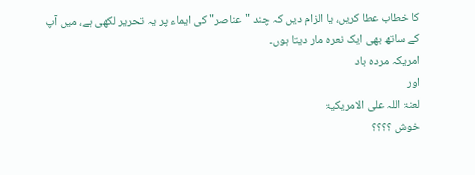کا خطاب عطا کریں، یا الزام دیں کہ چند "عناصر" کی ایماء پر یہ تحریر لکھی ہے، میں آپ کے ساتھ بھی ایک نعرہ مار دیتا ہوں۔
امریکہ مردہ باد
اور
لعنۃ اللہ علی الامریکیۃ
خوش ؟؟؟؟